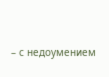– с недоумением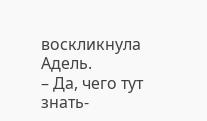воскликнула Адель.
– Да, чего тут знать-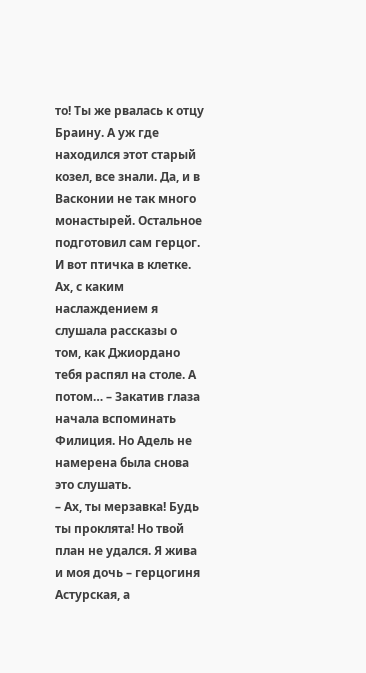то! Ты же рвалась к отцу Браину. А уж где находился этот старый козел, все знали. Да, и в Васконии не так много монастырей. Остальное подготовил сам герцог. И вот птичка в клетке. Ах, с каким наслаждением я слушала рассказы о том, как Джиордано тебя распял на столе. А потом… – Закатив глаза начала вспоминать Филиция. Но Адель не намерена была снова это слушать.
– Ах, ты мерзавка! Будь ты проклята! Но твой план не удался. Я жива и моя дочь – герцогиня Астурская, а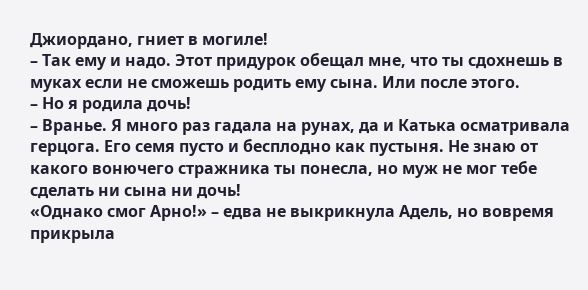Джиордано, гниет в могиле!
– Так ему и надо. Этот придурок обещал мне, что ты сдохнешь в муках если не сможешь родить ему сына. Или после этого.
– Но я родила дочь!
– Вранье. Я много раз гадала на рунах, да и Катька осматривала герцога. Его семя пусто и бесплодно как пустыня. Не знаю от какого вонючего стражника ты понесла, но муж не мог тебе сделать ни сына ни дочь!
«Однако смог Арно!» – едва не выкрикнула Адель, но вовремя прикрыла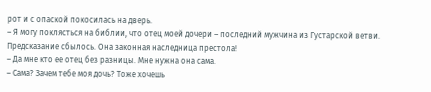рот и с опаской покосилась на дверь.
– Я могу поклясться на библии, что отец моей дочери – последний мужчина из Густарской ветви. Предсказание сбылось. Она законная наследница престола!
– Да мне кто ее отец без разницы. Мне нужна она сама.
– Сама? Зачем тебе моя дочь? Тоже хочешь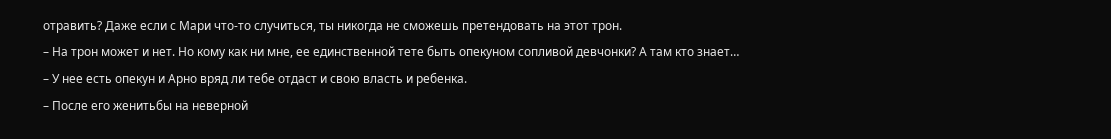отравить? Даже если с Мари что-то случиться, ты никогда не сможешь претендовать на этот трон.
– На трон может и нет. Но кому как ни мне, ее единственной тете быть опекуном сопливой девчонки? А там кто знает…
– У нее есть опекун и Арно вряд ли тебе отдаст и свою власть и ребенка.
– После его женитьбы на неверной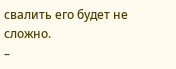свалить его будет не сложно.
–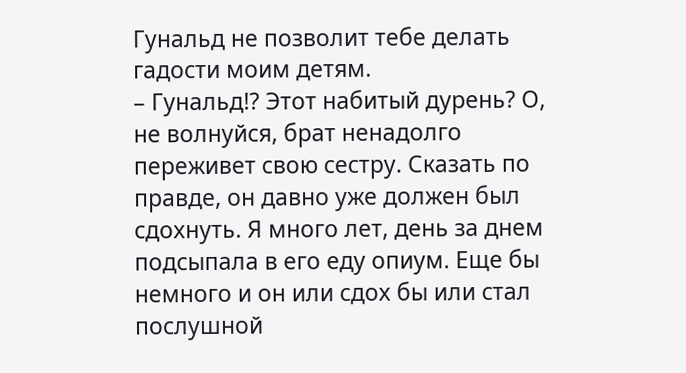Гунальд не позволит тебе делать гадости моим детям.
– Гунальд!? Этот набитый дурень? О, не волнуйся, брат ненадолго переживет свою сестру. Сказать по правде, он давно уже должен был сдохнуть. Я много лет, день за днем подсыпала в его еду опиум. Еще бы немного и он или сдох бы или стал послушной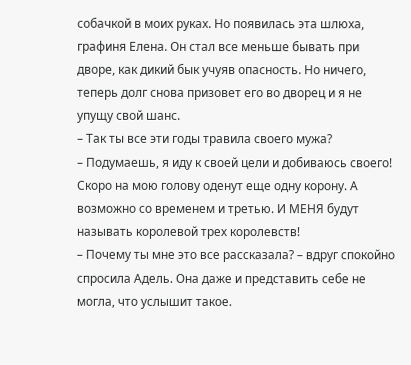собачкой в моих руках. Но появилась эта шлюха, графиня Елена. Он стал все меньше бывать при дворе, как дикий бык учуяв опасность. Но ничего, теперь долг снова призовет его во дворец и я не упущу свой шанс.
– Так ты все эти годы травила своего мужа?
– Подумаешь, я иду к своей цели и добиваюсь своего! Скоро на мою голову оденут еще одну корону. А возможно со временем и третью. И МЕНЯ будут называть королевой трех королевств!
– Почему ты мне это все рассказала? – вдруг спокойно спросила Адель. Она даже и представить себе не могла, что услышит такое.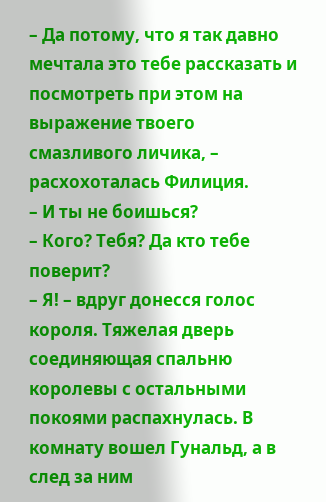– Да потому, что я так давно мечтала это тебе рассказать и посмотреть при этом на выражение твоего смазливого личика, – расхохоталась Филиция.
– И ты не боишься?
– Кого? Тебя? Да кто тебе поверит?
– Я! – вдруг донесся голос короля. Тяжелая дверь соединяющая спальню королевы с остальными покоями распахнулась. В комнату вошел Гунальд, а в след за ним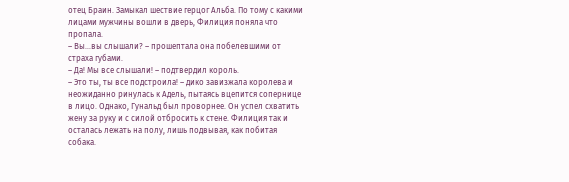отец Браин. Замыкал шествие герцог Альба. По тому с какими лицами мужчины вошли в дверь, Филиция поняла что пропала.
– Вы…вы слышали? – прошептала она побелевшими от страха губами.
– Да! Мы все слышали! – подтвердил король.
– Это ты, ты все подстроила! – дико завизжала королева и неожиданно ринулась к Адель, пытаясь вцепится сопернице в лицо. Однако, Гунальд был проворнее. Он успел схватить жену за руку и с силой отбросить к стене. Филиция так и осталась лежать на полу, лишь подвывая, как побитая собака.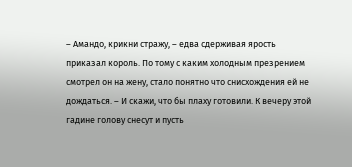– Амандо, крикни стражу, – едва сдерживая ярость приказал король. По тому с каким холодным презрением смотрел он на жену, стало понятно что снисхождения ей не дождаться. – И скажи, что бы плаху готовили. К вечеру этой гадине голову снесут и пусть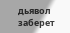дьявол заберет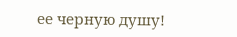ее черную душу!